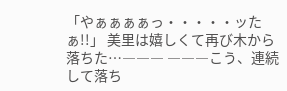「やぁぁぁぁっ・・・・・ッたぁ!!」 美里は嬉しくて再び木から落ちた…――― ―――こう、連続して落ち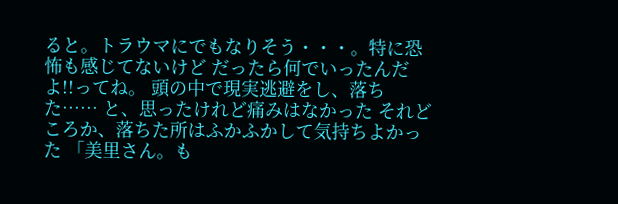ると。トラウマにでもなりそう・・・。特に恐怖も感じてないけど だったら何でいったんだよ!!ってね。 頭の中で現実逃避をし、落ちた…… と、思ったけれど痛みはなかった それどころか、落ちた所はふかふかして気持ちよかった 「美里さん。も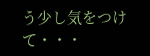う少し気をつけて・・・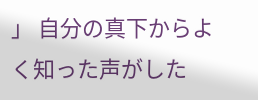」 自分の真下からよく知った声がした